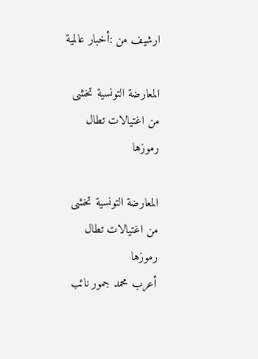ارشيف من :أخبار عالمية

المعارضة التونسية تخشى من اغتيالات تطال رموزها

المعارضة التونسية تخشى من اغتيالات تطال رموزها
أعرب محمد جمور نائب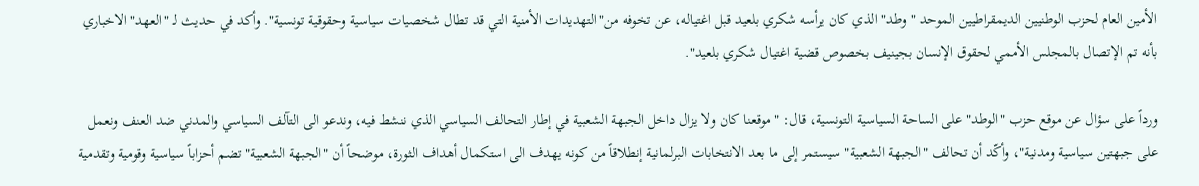الأمين العام لحزب الوطنيين الديمقراطيين الموحد "وطد" الذي كان يرأسه شكري بلعيد قبل اغتياله، عن تخوفه من"التهديدات الأمنية التي قد تطال شخصيات سياسية وحقوقية تونسية". وأكد في حديث لـ "العهد" الاخباري بأنه تم الإتصال بالمجلس الأممي لحقوق الإنسان بجينيف بخصوص قضية اغتيال شكري بلعيد".

ورداً على سؤال عن موقع حزب "الوطد" على الساحة السياسية التونسية، قال: "موقعنا كان ولا يزال داخل الجبهة الشعبية في إطار التحالف السياسي الذي ننشط فيه، وندعو الى التآلف السياسي والمدني ضد العنف ونعمل على جبهتين سياسية ومدنية"، وأكّد أن تحالف "الجبهة الشعبية" سيستمر إلى ما بعد الانتخابات البرلمانية إنطلاقاً من كونه يهدف الى استكمال أهداف الثورة، موضحاً أن "الجبهة الشعبية" تضم أحزاباً سياسية وقومية وتقدمية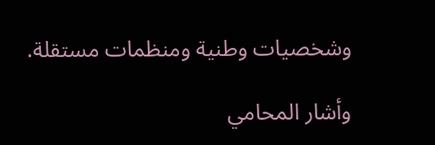وشخصيات وطنية ومنظمات مستقلة.

وأشار المحامي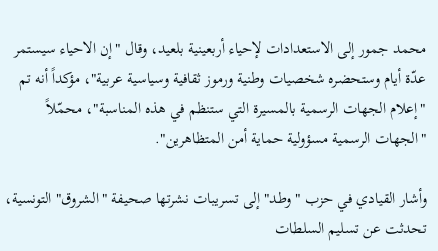محمد جمور إلى الاستعدادات لإحياء أربعينية بلعيد، وقال "إن الاحياء سيستمر عدّة أيام وستحضره شخصيات وطنية ورموز ثقافية وسياسية عربية"، مؤكداً أنه تم "إعلام الجهات الرسمية بالمسيرة التي ستنظم في هذه المناسبة"، محمّلاً "الجهات الرسمية مسؤولية حماية أمن المتظاهرين".

وأشار القيادي في حزب "وطد" إلى تسريبات نشرتها صحيفة "الشروق" التونسية، تحدثت عن تسليم السلطات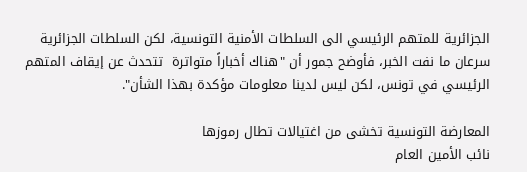الجزائرية للمتهم الرئيسي الى السلطات الأمنية التونسية، لكن السلطات الجزائرية سرعان ما نفت الخبر، فأوضح جمور أن "هناك أخباراً متواترة  تتحدث عن إيقاف المتهم الرئيسي في تونس، لكن ليس لدينا معلومات مؤكدة بهذا الشأن".

المعارضة التونسية تخشى من اغتيالات تطال رموزها
نائب الأمين العام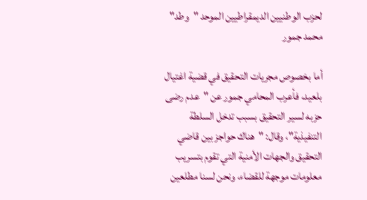لحزب الوطنيين الديمقراطيين الموحد "وطد" محمد جمور

أما بخصوص مجريات التحقيق في قضية اغتيال بلعيد، فأعرب المحامي جمور عن "عدم رضى حزبه لسير التحقيق بسبب تدخل السلطة التنفيذية"، وقال: "هناك حواجز بين قاضي التحقيق والجهات الأمنية التي تقوم بتسريب معلومات موجهة للقضاء، ونحن لسنا مطلعين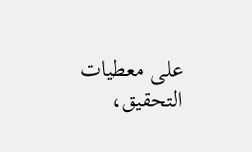على معطيات التحقيق،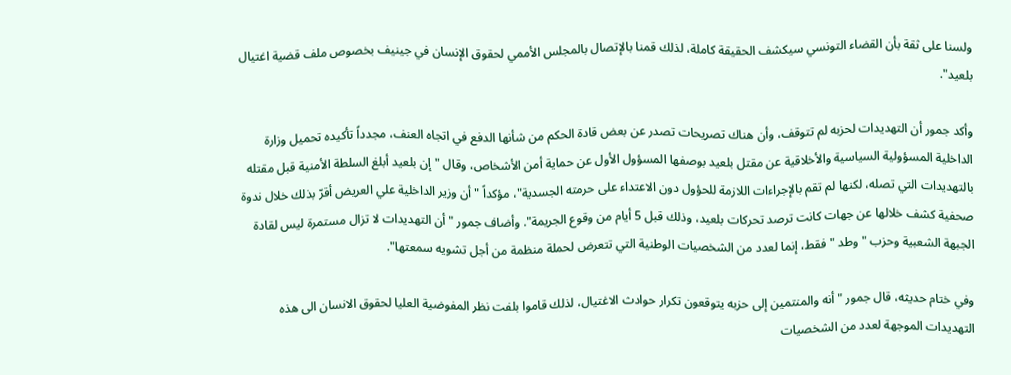ولسنا على ثقة بأن القضاء التونسي سيكشف الحقيقة كاملة، لذلك قمنا بالإتصال بالمجلس الأممي لحقوق الإنسان في جينيف بخصوص ملف قضية اغتيال بلعيد".

وأكد جمور أن التهديدات لحزبه لم تتوقف، وأن هناك تصريحات تصدر عن بعض قادة الحكم من شأنها الدفع في اتجاه العنف، مجدداً تأكيده تحميل وزارة الداخلية المسؤولية السياسية والأخلاقية عن مقتل بلعيد بوصفها المسؤول الأول عن حماية أمن الأشخاص، وقال "إن بلعيد أبلغ السلطة الأمنية قبل مقتله بالتهديدات التي تصله، لكنها لم تقم بالإجراءات اللازمة للحؤول دون الاعتداء على حرمته الجسدية"، مؤكداً "أن وزير الداخلية علي العريض أقرّ بذلك خلال ندوة صحفية كشف خلالها عن جهات كانت ترصد تحركات بلعيد، وذلك قبل 5 أيام من وقوع الجريمة". وأضاف جمور "أن التهديدات لا تزال مستمرة ليس لقادة الجبهة الشعبية وحزب "وطد " فقط، إنما لعدد من الشخصيات الوطنية التي تتعرض لحملة منظمة من أجل تشويه سمعتها".

وفي ختام حديثه، قال جمور "أنه والمنتمين إلى حزبه يتوقعون تكرار حوادث الاغتيال، لذلك قاموا بلفت نظر المفوضية العليا لحقوق الانسان الى هذه التهديدات الموجهة لعدد من الشخصيات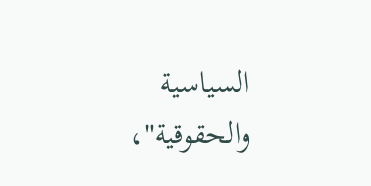السياسية والحقوقية"،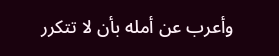وأعرب عن أمله بأن لا تتكرر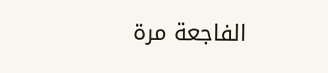الفاجعة مرة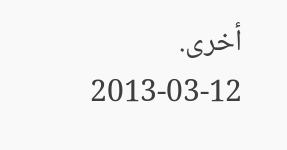أخرى.
2013-03-12